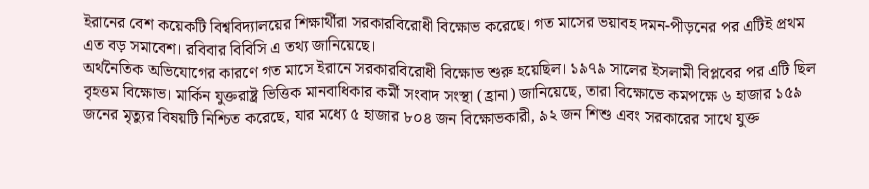ইরানের বেশ কয়েকটি বিশ্ববিদ্যালয়ের শিক্ষার্থীরা সরকারবিরোধী বিক্ষোভ করেছে। গত মাসের ভয়াবহ দমন-পীড়নের পর এটিই প্রথম এত বড় সমাবেশ। রবিবার বিবিসি এ তথ্য জানিয়েছে।
অর্থনৈতিক অভিযোগের কারণে গত মাসে ইরানে সরকারবিরোধী বিক্ষোভ শুরু হয়েছিল। ১৯৭৯ সালের ইসলামী বিপ্লবের পর এটি ছিল বৃহত্তম বিক্ষোভ। মার্কিন যুক্তরাষ্ট্র ভিত্তিক মানবাধিকার কর্মী সংবাদ সংস্থা (হ্রানা) জানিয়েছে, তারা বিক্ষোভে কমপক্ষে ৬ হাজার ১৫৯ জনের মৃত্যুর বিষয়টি নিশ্চিত করেছে, যার মধ্যে ৫ হাজার ৮০৪ জন বিক্ষোভকারী, ৯২ জন শিশু এবং সরকারের সাথে যুক্ত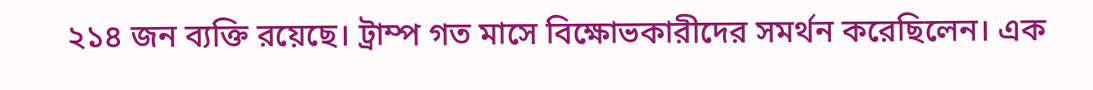২১৪ জন ব্যক্তি রয়েছে। ট্রাম্প গত মাসে বিক্ষোভকারীদের সমর্থন করেছিলেন। এক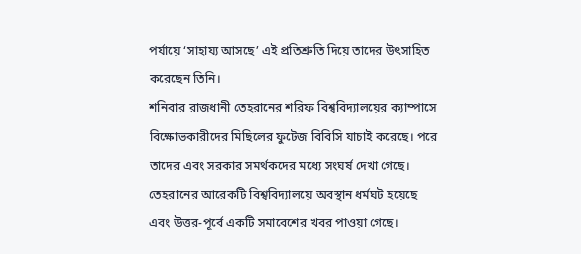পর্যায়ে ‘সাহায্য আসছে’ এই প্রতিশ্রুতি দিয়ে তাদের উৎসাহিত করেছেন তিনি।
শনিবার রাজধানী তেহরানের শরিফ বিশ্ববিদ্যালয়ের ক্যাম্পাসে বিক্ষোভকারীদের মিছিলের ফুটেজ বিবিসি যাচাই করেছে। পরে তাদের এবং সরকার সমর্থকদের মধ্যে সংঘর্ষ দেখা গেছে।
তেহরানের আরেকটি বিশ্ববিদ্যালয়ে অবস্থান ধর্মঘট হয়েছে এবং উত্তর-পূর্বে একটি সমাবেশের খবর পাওয়া গেছে।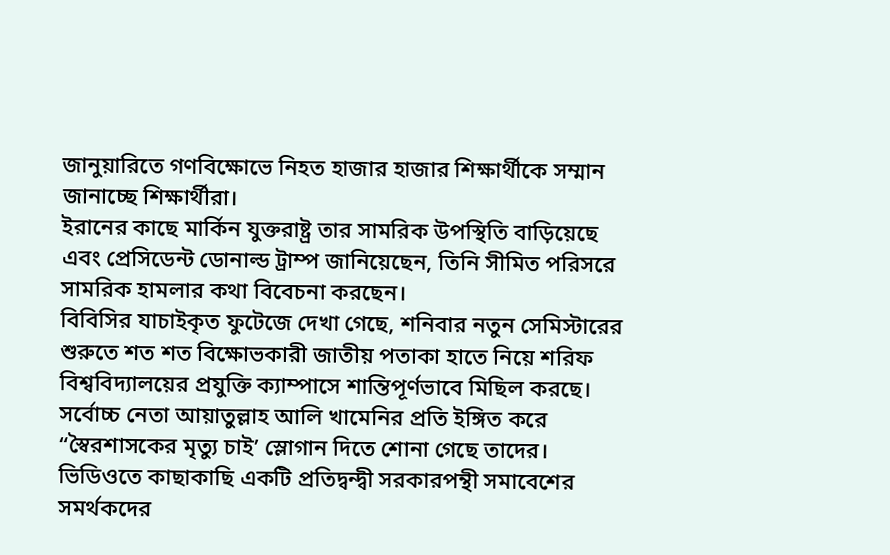জানুয়ারিতে গণবিক্ষোভে নিহত হাজার হাজার শিক্ষার্থীকে সম্মান জানাচ্ছে শিক্ষার্থীরা।
ইরানের কাছে মার্কিন যুক্তরাষ্ট্র তার সামরিক উপস্থিতি বাড়িয়েছে এবং প্রেসিডেন্ট ডোনাল্ড ট্রাম্প জানিয়েছেন, তিনি সীমিত পরিসরে সামরিক হামলার কথা বিবেচনা করছেন।
বিবিসির যাচাইকৃত ফুটেজে দেখা গেছে, শনিবার নতুন সেমিস্টারের শুরুতে শত শত বিক্ষোভকারী জাতীয় পতাকা হাতে নিয়ে শরিফ বিশ্ববিদ্যালয়ের প্রযুক্তি ক্যাম্পাসে শান্তিপূর্ণভাবে মিছিল করছে। সর্বোচ্চ নেতা আয়াতুল্লাহ আলি খামেনির প্রতি ইঙ্গিত করে “স্বৈরশাসকের মৃত্যু চাই’ স্লোগান দিতে শোনা গেছে তাদের। ভিডিওতে কাছাকাছি একটি প্রতিদ্বন্দ্বী সরকারপন্থী সমাবেশের সমর্থকদের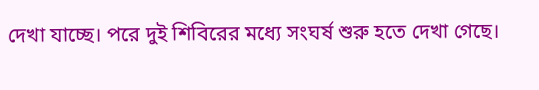দেখা যাচ্ছে। পরে দুই শিবিরের মধ্যে সংঘর্ষ শুরু হতে দেখা গেছে।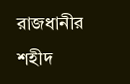রাজধানীর শহীদ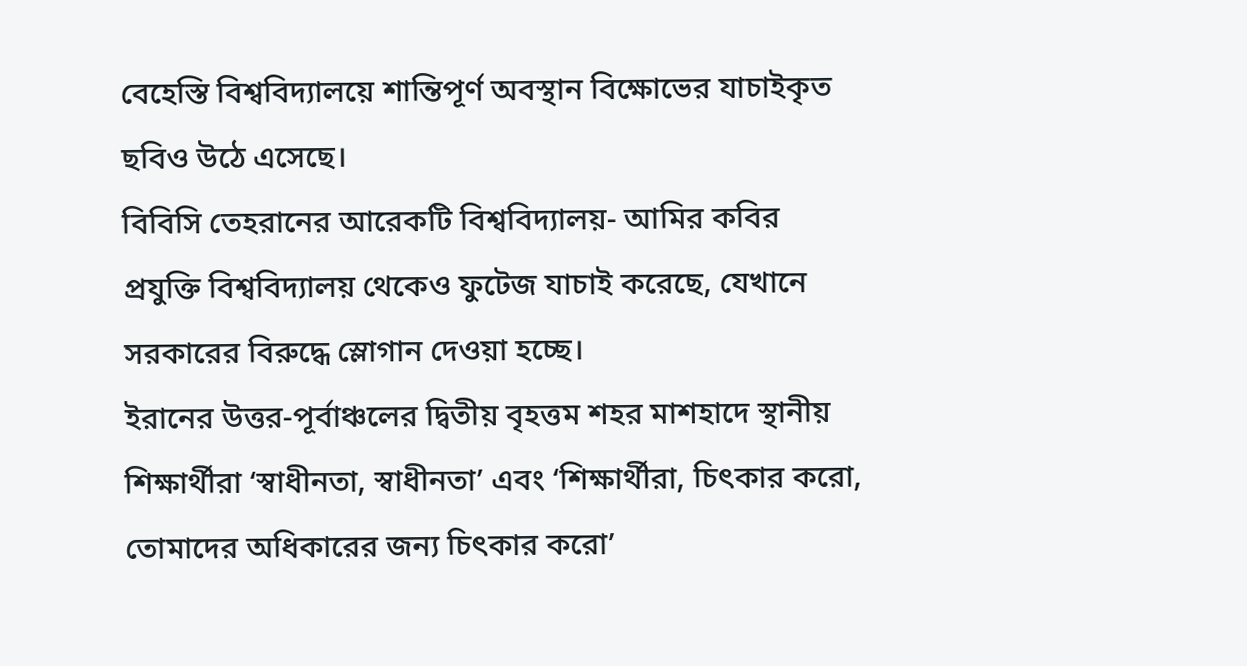বেহেস্তি বিশ্ববিদ্যালয়ে শান্তিপূর্ণ অবস্থান বিক্ষোভের যাচাইকৃত ছবিও উঠে এসেছে।
বিবিসি তেহরানের আরেকটি বিশ্ববিদ্যালয়- আমির কবির প্রযুক্তি বিশ্ববিদ্যালয় থেকেও ফুটেজ যাচাই করেছে, যেখানে সরকারের বিরুদ্ধে স্লোগান দেওয়া হচ্ছে।
ইরানের উত্তর-পূর্বাঞ্চলের দ্বিতীয় বৃহত্তম শহর মাশহাদে স্থানীয় শিক্ষার্থীরা ‘স্বাধীনতা, স্বাধীনতা’ এবং ‘শিক্ষার্থীরা, চিৎকার করো, তোমাদের অধিকারের জন্য চিৎকার করো’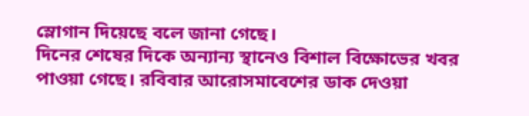স্লোগান দিয়েছে বলে জানা গেছে।
দিনের শেষের দিকে অন্যান্য স্থানেও বিশাল বিক্ষোভের খবর পাওয়া গেছে। রবিবার আরোসমাবেশের ডাক দেওয়া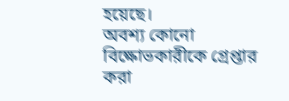হয়েছে।
অবশ্য কোনো বিক্ষোভকারীকে গ্রেপ্তার করা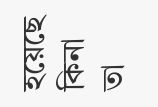হয়েছে কিনা তা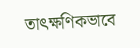তাৎক্ষণিকভাবে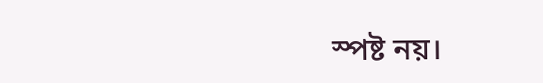স্পষ্ট নয়।